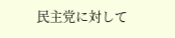民主党に対して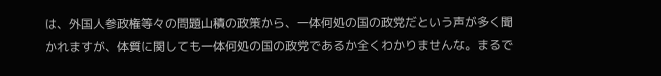は、外国人参政権等々の問題山積の政策から、一体何処の国の政党だという声が多く聞かれますが、体質に関しても一体何処の国の政党であるか全くわかりませんな。まるで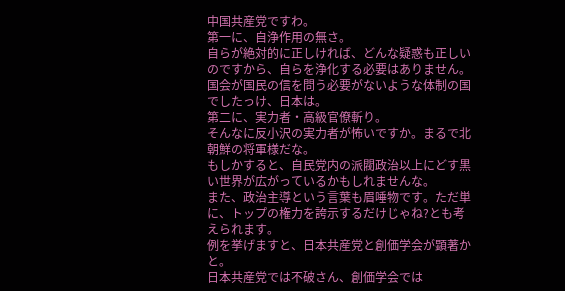中国共産党ですわ。
第一に、自浄作用の無さ。
自らが絶対的に正しければ、どんな疑惑も正しいのですから、自らを浄化する必要はありません。
国会が国民の信を問う必要がないような体制の国でしたっけ、日本は。
第二に、実力者・高級官僚斬り。
そんなに反小沢の実力者が怖いですか。まるで北朝鮮の将軍様だな。
もしかすると、自民党内の派閥政治以上にどす黒い世界が広がっているかもしれませんな。
また、政治主導という言葉も眉唾物です。ただ単に、トップの権力を誇示するだけじゃね?とも考えられます。
例を挙げますと、日本共産党と創価学会が顕著かと。
日本共産党では不破さん、創価学会では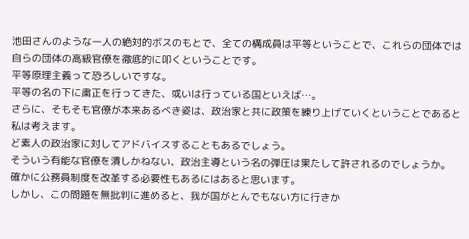池田さんのような一人の絶対的ボスのもとで、全ての構成員は平等ということで、これらの団体では自らの団体の高級官僚を徹底的に叩くということです。
平等原理主義って恐ろしいですな。
平等の名の下に粛正を行ってきた、或いは行っている国といえば…。
さらに、そもそも官僚が本来あるべき姿は、政治家と共に政策を練り上げていくということであると私は考えます。
ど素人の政治家に対してアドバイスすることもあるでしょう。
そういう有能な官僚を潰しかねない、政治主導という名の弾圧は果たして許されるのでしょうか。
確かに公務員制度を改革する必要性もあるにはあると思います。
しかし、この問題を無批判に進めると、我が国がとんでもない方に行きか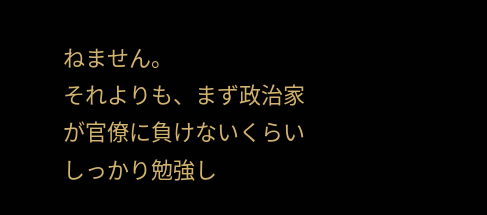ねません。
それよりも、まず政治家が官僚に負けないくらいしっかり勉強し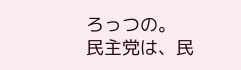ろっつの。
民主党は、民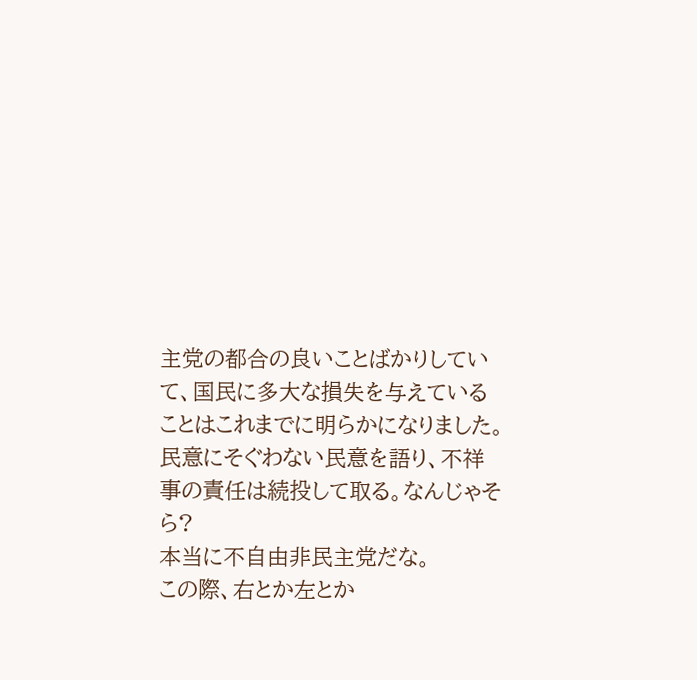主党の都合の良いことばかりしていて、国民に多大な損失を与えていることはこれまでに明らかになりました。
民意にそぐわない民意を語り、不祥事の責任は続投して取る。なんじゃそら?
本当に不自由非民主党だな。
この際、右とか左とか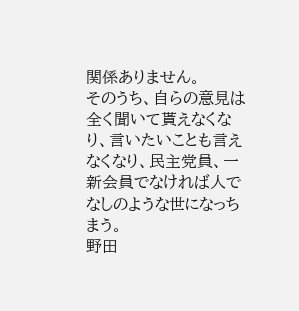関係ありません。
そのうち、自らの意見は全く聞いて貰えなくなり、言いたいことも言えなくなり、民主党員、一新会員でなければ人でなしのような世になっちまう。
野田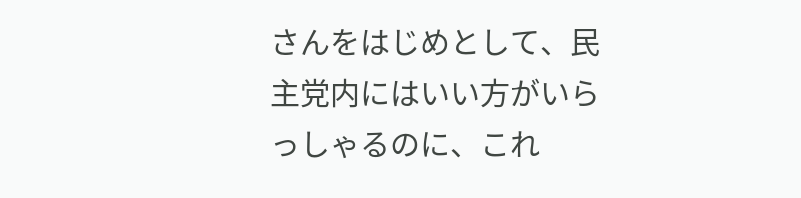さんをはじめとして、民主党内にはいい方がいらっしゃるのに、これ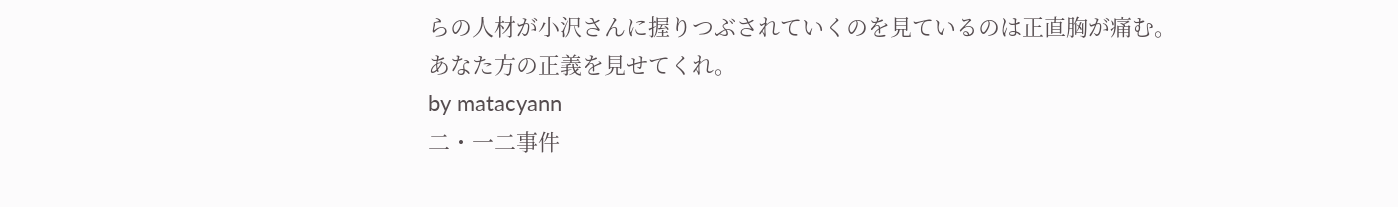らの人材が小沢さんに握りつぶされていくのを見ているのは正直胸が痛む。
あなた方の正義を見せてくれ。
by matacyann
二・一二事件